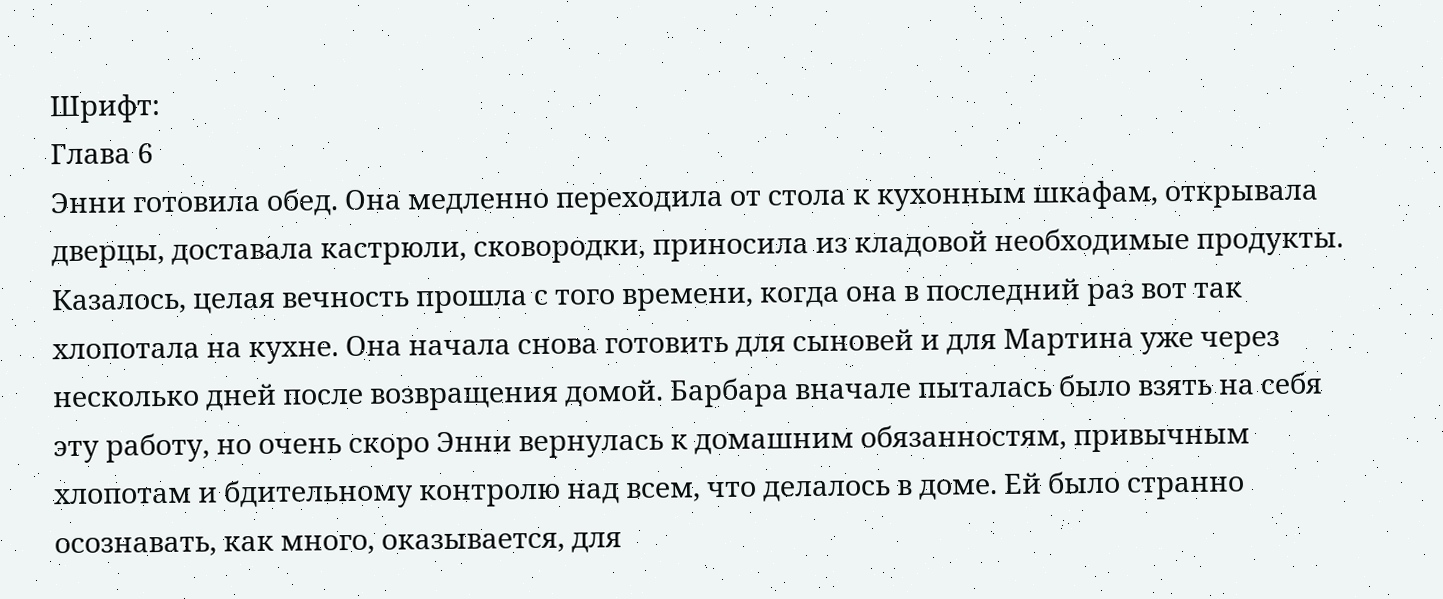Шрифт:
Глава 6
Энни готовила обед. Она медленно переходила от стола к кухонным шкафам, открывала дверцы, доставала кастрюли, сковородки, приносила из кладовой необходимые продукты. Казалось, целая вечность прошла с того времени, когда она в последний раз вот так хлопотала на кухне. Она начала снова готовить для сыновей и для Мартина уже через несколько дней после возвращения домой. Барбара вначале пыталась было взять на себя эту работу, но очень скоро Энни вернулась к домашним обязанностям, привычным хлопотам и бдительному контролю над всем, что делалось в доме. Ей было странно осознавать, как много, оказывается, для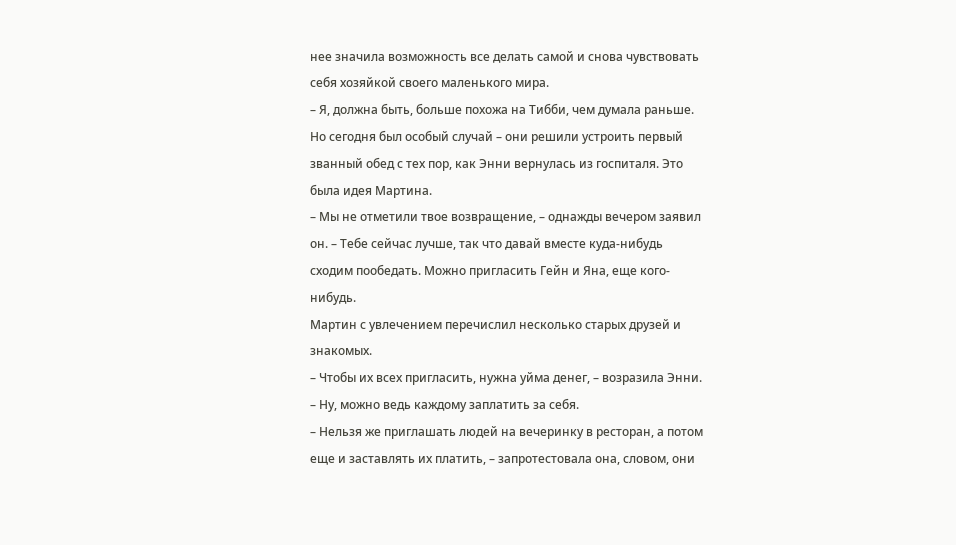нее значила возможность все делать самой и снова чувствовать себя хозяйкой своего маленького мира.
– Я, должна быть, больше похожа на Тибби, чем думала раньше.
Но сегодня был особый случай – они решили устроить первый званный обед с тех пор, как Энни вернулась из госпиталя. Это была идея Мартина.
– Мы не отметили твое возвращение, – однажды вечером заявил он. – Тебе сейчас лучше, так что давай вместе куда-нибудь сходим пообедать. Можно пригласить Гейн и Яна, еще кого-нибудь.
Мартин с увлечением перечислил несколько старых друзей и знакомых.
– Чтобы их всех пригласить, нужна уйма денег, – возразила Энни.
– Ну, можно ведь каждому заплатить за себя.
– Нельзя же приглашать людей на вечеринку в ресторан, а потом еще и заставлять их платить, – запротестовала она, словом, они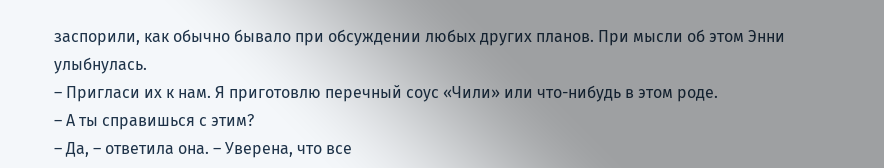заспорили, как обычно бывало при обсуждении любых других планов. При мысли об этом Энни улыбнулась.
– Пригласи их к нам. Я приготовлю перечный соус «Чили» или что-нибудь в этом роде.
– А ты справишься с этим?
– Да, – ответила она. – Уверена, что все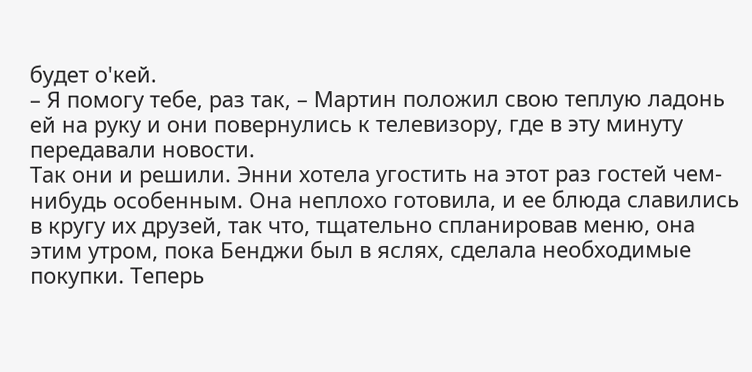будет о'кей.
– Я помогу тебе, раз так, – Мартин положил свою теплую ладонь ей на руку и они повернулись к телевизору, где в эту минуту передавали новости.
Так они и решили. Энни хотела угостить на этот раз гостей чем-нибудь особенным. Она неплохо готовила, и ее блюда славились в кругу их друзей, так что, тщательно спланировав меню, она этим утром, пока Бенджи был в яслях, сделала необходимые покупки. Теперь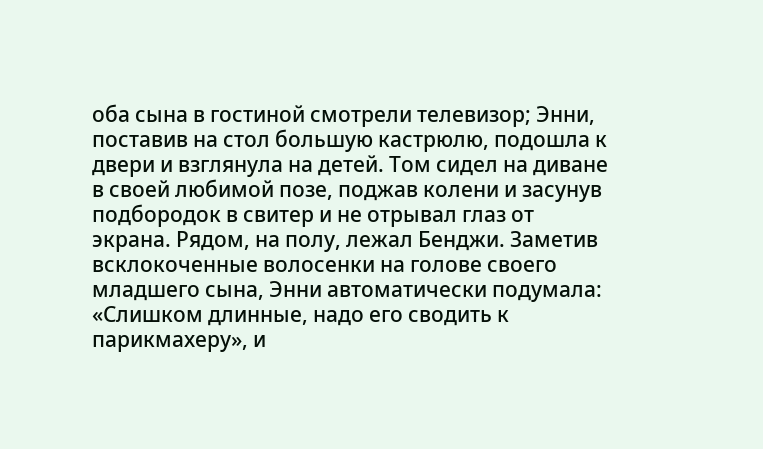оба сына в гостиной смотрели телевизор; Энни, поставив на стол большую кастрюлю, подошла к двери и взглянула на детей. Том сидел на диване в своей любимой позе, поджав колени и засунув подбородок в свитер и не отрывал глаз от экрана. Рядом, на полу, лежал Бенджи. Заметив всклокоченные волосенки на голове своего младшего сына, Энни автоматически подумала: «Слишком длинные, надо его сводить к парикмахеру», и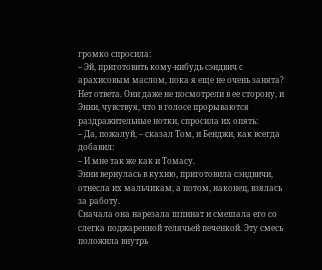громко спросила:
– Эй, приготовить кому-нибудь сэндвич с арахисовым маслом, пока я еще не очень занята?
Нет ответа. Они даже не посмотрели в ее сторону, и Энни, чувствуя, что в голосе прорываются раздражительные нотки, спросила их опять:
– Да, пожалуй, – сказал Том, и Бенджи, как всегда добавил:
– И мне так же как и Томасу.
Энни вернулась в кухню, приготовила сэндвичи, отнесла их мальчикам, а потом, наконец, взялась за работу.
Сначала она нарезала шпинат и смешала его со слегка поджаренной телячьей печенкой. Эту смесь положила внутрь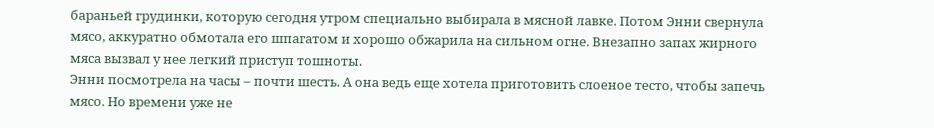бараньей грудинки, которую сегодня утром специально выбирала в мясной лавке. Потом Энни свернула мясо, аккуратно обмотала его шпагатом и хорошо обжарила на сильном огне. Внезапно запах жирного мяса вызвал у нее легкий приступ тошноты.
Энни посмотрела на часы – почти шесть. А она ведь еще хотела приготовить слоеное тесто, чтобы запечь мясо. Но времени уже не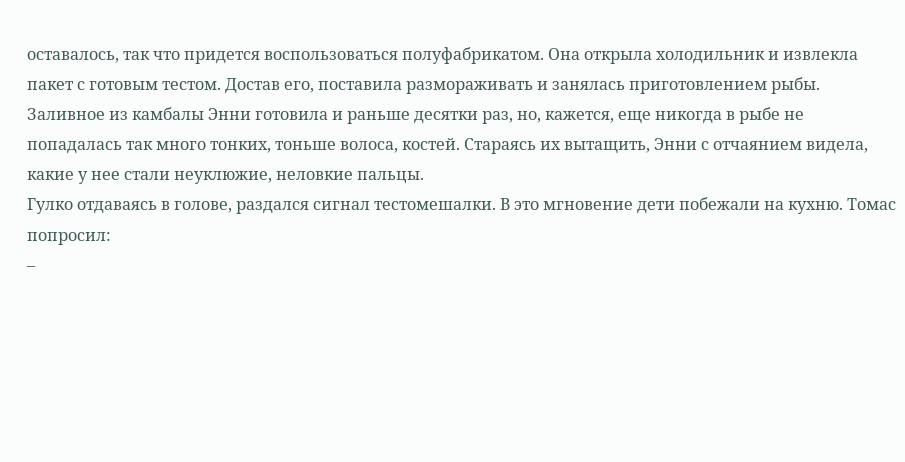оставалось, так что придется воспользоваться полуфабрикатом. Она открыла холодильник и извлекла пакет с готовым тестом. Достав его, поставила размораживать и занялась приготовлением рыбы. Заливное из камбалы Энни готовила и раньше десятки раз, но, кажется, еще никогда в рыбе не попадалась так много тонких, тоньше волоса, костей. Стараясь их вытащить, Энни с отчаянием видела, какие у нее стали неуклюжие, неловкие пальцы.
Гулко отдаваясь в голове, раздался сигнал тестомешалки. В это мгновение дети побежали на кухню. Томас попросил:
–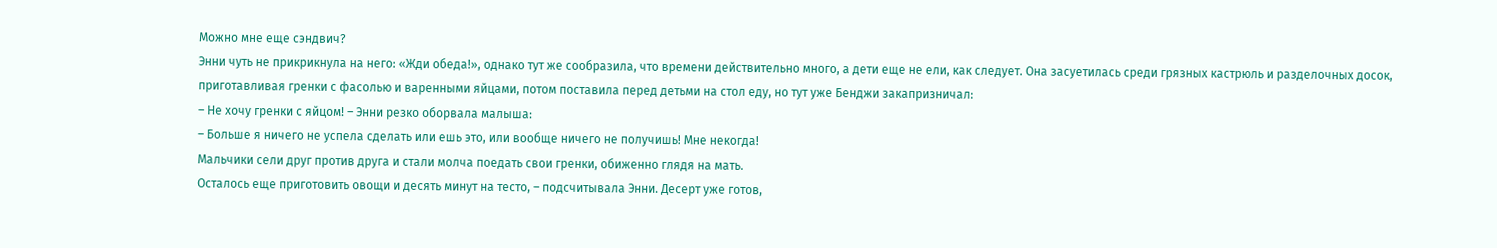Можно мне еще сэндвич?
Энни чуть не прикрикнула на него: «Жди обеда!», однако тут же сообразила, что времени действительно много, а дети еще не ели, как следует. Она засуетилась среди грязных кастрюль и разделочных досок, приготавливая гренки с фасолью и варенными яйцами, потом поставила перед детьми на стол еду, но тут уже Бенджи закапризничал:
– Не хочу гренки с яйцом! – Энни резко оборвала малыша:
– Больше я ничего не успела сделать или ешь это, или вообще ничего не получишь! Мне некогда!
Мальчики сели друг против друга и стали молча поедать свои гренки, обиженно глядя на мать.
Осталось еще приготовить овощи и десять минут на тесто, – подсчитывала Энни. Десерт уже готов,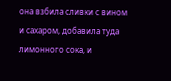она взбила сливки с вином и сахаром, добавила туда лимонного сока, и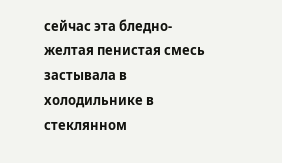сейчас эта бледно-желтая пенистая смесь застывала в холодильнике в стеклянном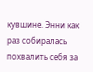кувшине. Энни как раз собиралась похвалить себя за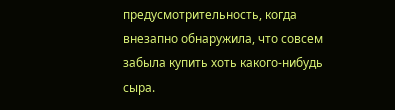предусмотрительность, когда внезапно обнаружила, что совсем забыла купить хоть какого-нибудь сыра.